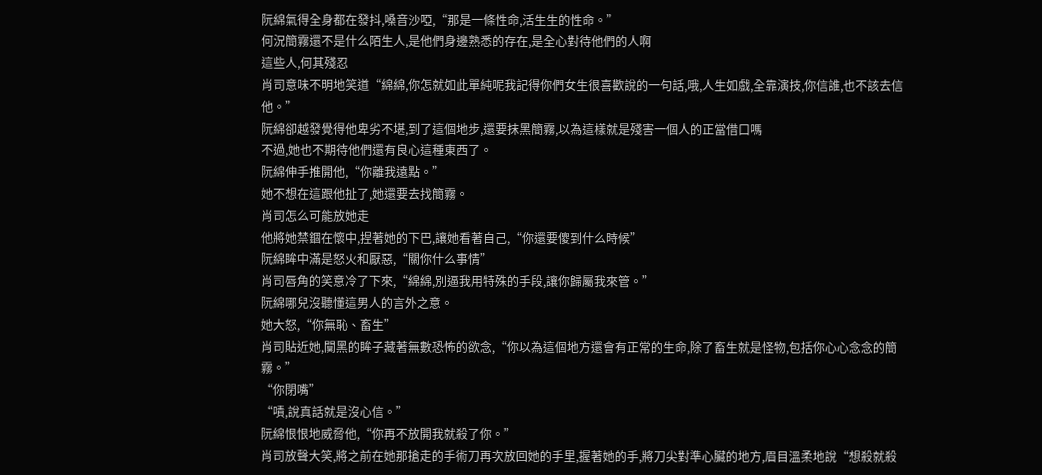阮綿氣得全身都在發抖,嗓音沙啞,“那是一條性命,活生生的性命。”
何況簡霧還不是什么陌生人,是他們身邊熟悉的存在,是全心對待他們的人啊
這些人,何其殘忍
肖司意味不明地笑道“綿綿,你怎就如此單純呢我記得你們女生很喜歡說的一句話,哦,人生如戲,全靠演技,你信誰,也不該去信他。”
阮綿卻越發覺得他卑劣不堪,到了這個地步,還要抹黑簡霧,以為這樣就是殘害一個人的正當借口嗎
不過,她也不期待他們還有良心這種東西了。
阮綿伸手推開他,“你離我遠點。”
她不想在這跟他扯了,她還要去找簡霧。
肖司怎么可能放她走
他將她禁錮在懷中,捏著她的下巴,讓她看著自己,“你還要傻到什么時候”
阮綿眸中滿是怒火和厭惡,“關你什么事情”
肖司唇角的笑意冷了下來,“綿綿,別逼我用特殊的手段,讓你歸屬我來管。”
阮綿哪兒沒聽懂這男人的言外之意。
她大怒,“你無恥、畜生”
肖司貼近她,闃黑的眸子藏著無數恐怖的欲念,“你以為這個地方還會有正常的生命,除了畜生就是怪物,包括你心心念念的簡霧。”
“你閉嘴”
“嘖,說真話就是沒心信。”
阮綿恨恨地威脅他,“你再不放開我就殺了你。”
肖司放聲大笑,將之前在她那搶走的手術刀再次放回她的手里,握著她的手,將刀尖對準心臟的地方,眉目溫柔地說“想殺就殺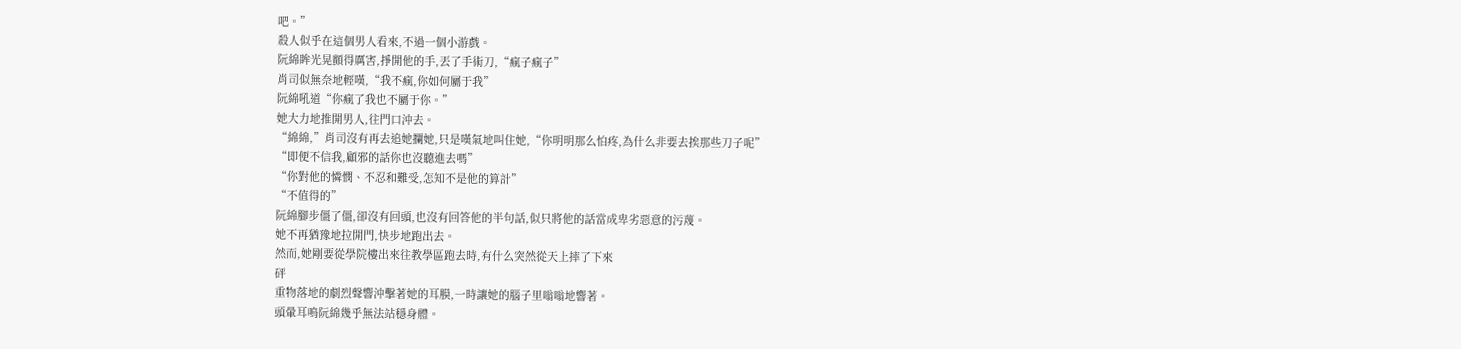吧。”
殺人似乎在這個男人看來,不過一個小游戲。
阮綿眸光晃顫得厲害,掙開他的手,丟了手術刀,“瘋子瘋子”
肖司似無奈地輕嘆,“我不瘋,你如何屬于我”
阮綿吼道“你瘋了我也不屬于你。”
她大力地推開男人,往門口沖去。
“綿綿,”肖司沒有再去追她攔她,只是嘆氣地叫住她,“你明明那么怕疼,為什么非要去挨那些刀子呢”
“即便不信我,顧邪的話你也沒聽進去嗎”
“你對他的憐憫、不忍和難受,怎知不是他的算計”
“不值得的”
阮綿腳步僵了僵,卻沒有回頭,也沒有回答他的半句話,似只將他的話當成卑劣惡意的污蔑。
她不再猶豫地拉開門,快步地跑出去。
然而,她剛要從學院樓出來往教學區跑去時,有什么突然從天上摔了下來
砰
重物落地的劇烈聲響沖擊著她的耳膜,一時讓她的腦子里嗡嗡地響著。
頭暈耳鳴阮綿幾乎無法站穩身體。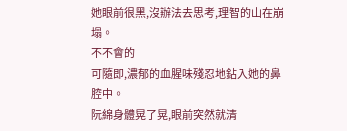她眼前很黑,沒辦法去思考,理智的山在崩塌。
不不會的
可隨即,濃郁的血腥味殘忍地鉆入她的鼻腔中。
阮綿身體晃了晃,眼前突然就清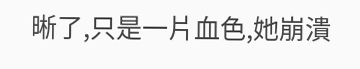晰了,只是一片血色,她崩潰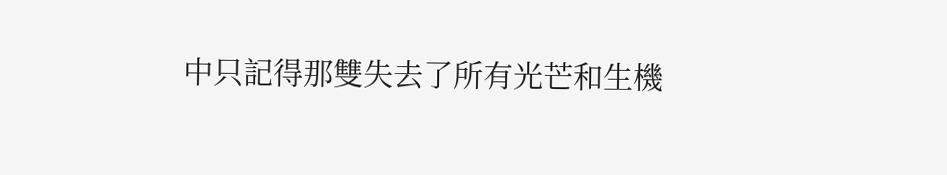中只記得那雙失去了所有光芒和生機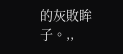的灰敗眸子。,,